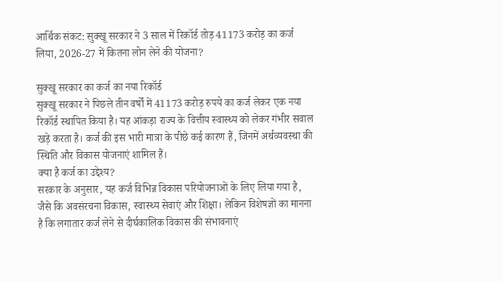आर्थिक संकट: सुक्खू सरकार ने 3 साल में रिकॉर्ड तोड़ 41173 करोड़ का कर्ज लिया, 2026-27 में कितना लोन लेने की योजना?

सुक्खू सरकार का कर्ज का नया रिकॉर्ड
सुक्खू सरकार ने पिछले तीन वर्षों में 41173 करोड़ रुपये का कर्ज लेकर एक नया रिकॉर्ड स्थापित किया है। यह आंकड़ा राज्य के वित्तीय स्वास्थ्य को लेकर गंभीर सवाल खड़े करता है। कर्ज की इस भारी मात्रा के पीछे कई कारण हैं, जिनमें अर्थव्यवस्था की स्थिति और विकास योजनाएं शामिल हैं।
क्या है कर्ज का उद्देश्य?
सरकार के अनुसार, यह कर्ज विभिन्न विकास परियोजनाओं के लिए लिया गया है, जैसे कि अवसंरचना विकास, स्वास्थ्य सेवाएं और शिक्षा। लेकिन विशेषज्ञों का मानना है कि लगातार कर्ज लेने से दीर्घकालिक विकास की संभावनाएं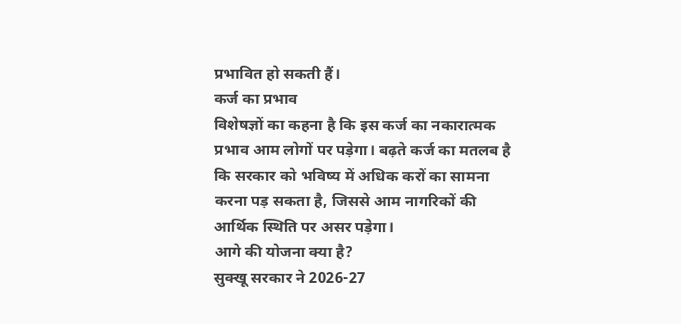प्रभावित हो सकती हैं।
कर्ज का प्रभाव
विशेषज्ञों का कहना है कि इस कर्ज का नकारात्मक प्रभाव आम लोगों पर पड़ेगा। बढ़ते कर्ज का मतलब है कि सरकार को भविष्य में अधिक करों का सामना करना पड़ सकता है, जिससे आम नागरिकों की आर्थिक स्थिति पर असर पड़ेगा।
आगे की योजना क्या है?
सुक्खू सरकार ने 2026-27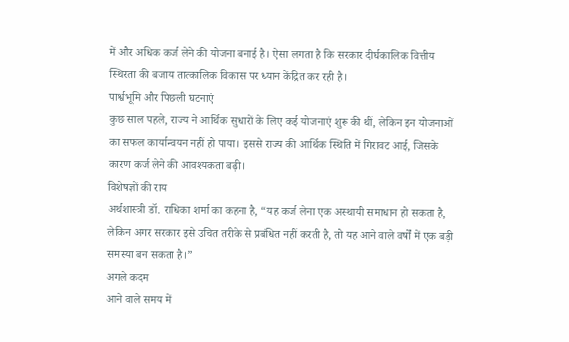में और अधिक कर्ज लेने की योजना बनाई है। ऐसा लगता है कि सरकार दीर्घकालिक वित्तीय स्थिरता की बजाय तात्कालिक विकास पर ध्यान केंद्रित कर रही है।
पार्श्वभूमि और पिछली घटनाएं
कुछ साल पहले, राज्य ने आर्थिक सुधारों के लिए कई योजनाएं शुरू की थीं, लेकिन इन योजनाओं का सफल कार्यान्वयन नहीं हो पाया। इससे राज्य की आर्थिक स्थिति में गिरावट आई, जिसके कारण कर्ज लेने की आवश्यकता बढ़ी।
विशेषज्ञों की राय
अर्थशास्त्री डॉ. राधिका शर्मा का कहना है, “यह कर्ज लेना एक अस्थायी समाधान हो सकता है, लेकिन अगर सरकार इसे उचित तरीके से प्रबंधित नहीं करती है, तो यह आने वाले वर्षों में एक बड़ी समस्या बन सकता है।”
अगले कदम
आने वाले समय में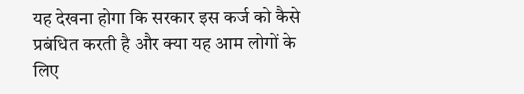यह देखना होगा कि सरकार इस कर्ज को कैसे प्रबंधित करती है और क्या यह आम लोगों के लिए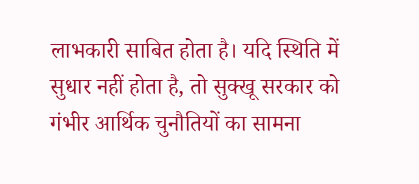लाभकारी साबित होता है। यदि स्थिति में सुधार नहीं होता है, तो सुक्खू सरकार को गंभीर आर्थिक चुनौतियों का सामना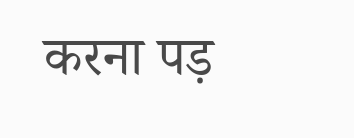करना पड़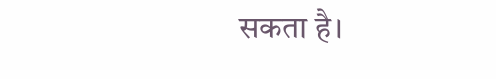सकता है।